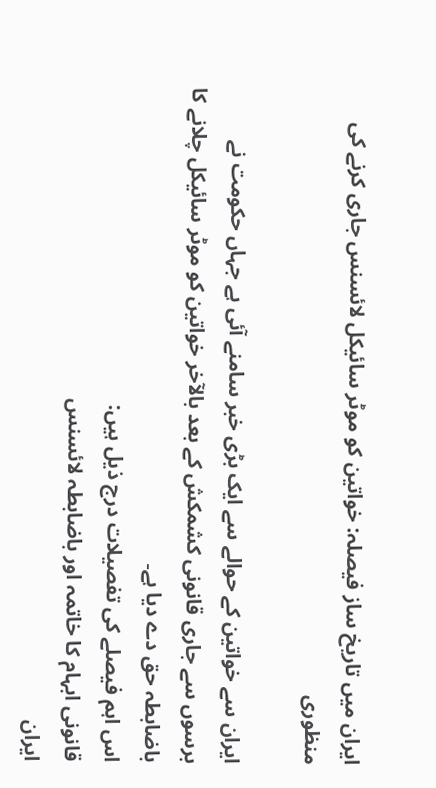ایران میں تاریخ ساز فیصلہ: خواتین کو موٹر سائیکل لائسنس جاری کرنے کی منظوری

ایران سے خواتین کے حوالے سے ایک بڑی خبر سامنے آئی ہے جہاں حکومت نے برسوں سے جاری قانونی کشمکش کے بعد بالآخر خواتین کو موٹر سائیکل چلانے کا باضابطہ حق دے دیا ہے۔
اس اہم فیصلے کی تفصیلات درج ذیل ہیں:
قانونی ابہام کا خاتمہ اور باضابطہ لائسنس
ایران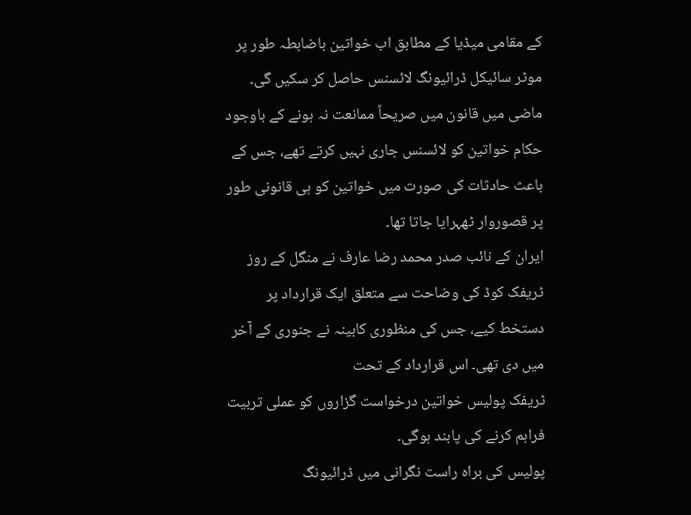کے مقامی میڈیا کے مطابق اب خواتین باضابطہ طور پر موٹر سائیکل ڈرائیونگ لائسنس حاصل کر سکیں گی۔ ماضی میں قانون میں صریحاً ممانعت نہ ہونے کے باوجود حکام خواتین کو لائسنس جاری نہیں کرتے تھے، جس کے باعث حادثات کی صورت میں خواتین کو ہی قانونی طور پر قصوروار ٹھہرایا جاتا تھا۔
ایران کے نائب صدر محمد رضا عارف نے منگل کے روز ٹریفک کوڈ کی وضاحت سے متعلق ایک قرارداد پر دستخط کیے، جس کی منظوری کابینہ نے جنوری کے آخر میں دی تھی۔ اس قرارداد کے تحت
ٹریفک پولیس خواتین درخواست گزاروں کو عملی تربیت فراہم کرنے کی پابند ہوگی۔
پولیس کی براہ راست نگرانی میں ڈرائیونگ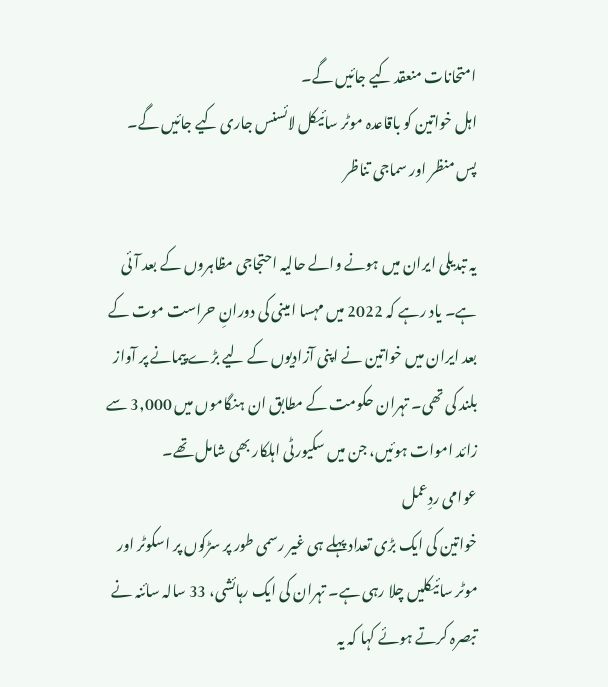امتحانات منعقد کیے جائیں گے۔
اہل خواتین کو باقاعدہ موٹر سائیکل لائسنس جاری کیے جائیں گے۔
پس منظر اور سماجی تناظر

یہ تبدیلی ایران میں ہونے والے حالیہ احتجاجی مظاہروں کے بعد آئی ہے۔ یاد رہے کہ 2022 میں مہسا امینی کی دورانِ حراست موت کے بعد ایران میں خواتین نے اپنی آزادیوں کے لیے بڑے پیمانے پر آواز بلند کی تھی۔ تہران حکومت کے مطابق ان ہنگاموں میں 3,000 سے زائد اموات ہوئیں، جن میں سکیورٹی اہلکار بھی شامل تھے۔
عوامی ردِعمل
خواتین کی ایک بڑی تعداد پہلے ہی غیر رسمی طور پر سڑکوں پر اسکوٹر اور موٹر سائیکلیں چلا رہی ہے۔ تہران کی ایک رہائشی، 33 سالہ سائنہ نے تبصرہ کرتے ہوئے کہا کہ یہ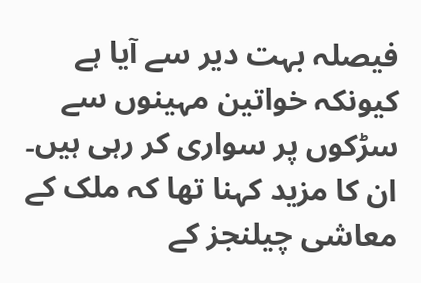فیصلہ بہت دیر سے آیا ہے کیونکہ خواتین مہینوں سے سڑکوں پر سواری کر رہی ہیں۔ ان کا مزید کہنا تھا کہ ملک کے معاشی چیلنجز کے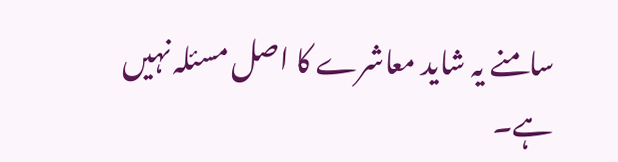سامنے یہ شاید معاشرے کا اصل مسئلہ نہیں ہے۔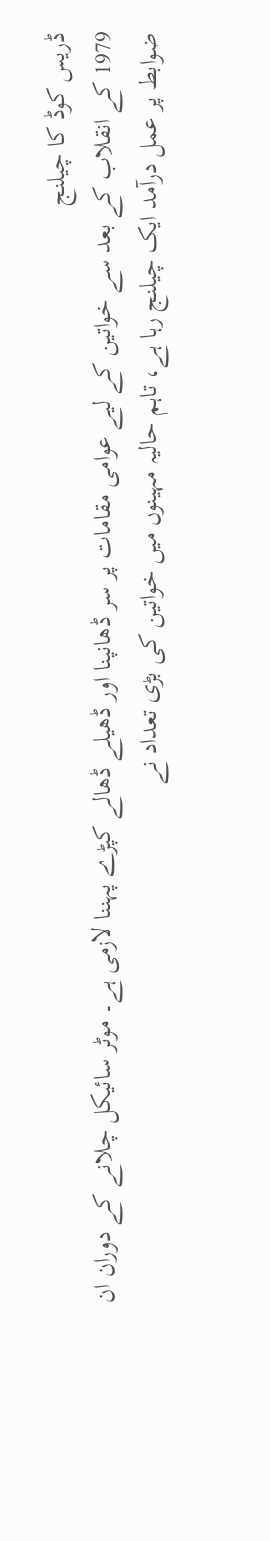ڈریس کوڈ کا چیلنج
1979 کے انقلاب کے بعد سے خواتین کے لیے عوامی مقامات پر سر ڈھانپنا اور ڈھیلے ڈھالے کپڑے پہننا لازمی ہے۔ موٹر سائیکل چلانے کے دوران ان ضوابط پر عمل درآمد ایک چیلنج رہا ہے، تاہم حالیہ مہینوں میں خواتین کی بڑی تعداد نے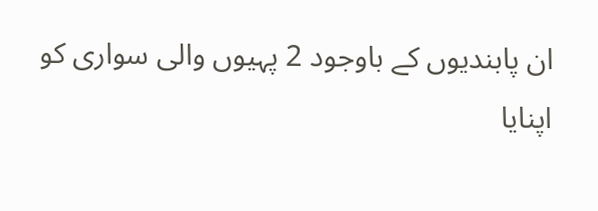ان پابندیوں کے باوجود 2 پہیوں والی سواری کو اپنایا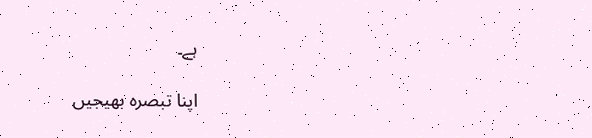ہے۔

اپنا تبصرہ بھیجیں